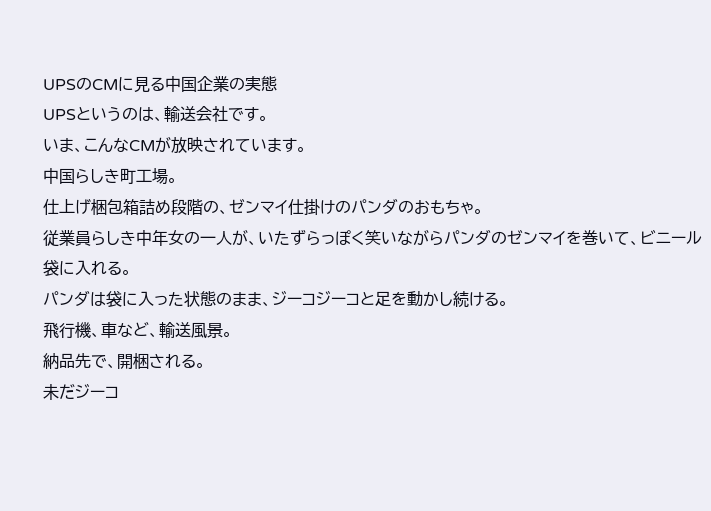UPSのCMに見る中国企業の実態
UPSというのは、輸送会社です。
いま、こんなCMが放映されています。
中国らしき町工場。
仕上げ梱包箱詰め段階の、ゼンマイ仕掛けのパンダのおもちゃ。
従業員らしき中年女の一人が、いたずらっぽく笑いながらパンダのゼンマイを巻いて、ビニール袋に入れる。
パンダは袋に入った状態のまま、ジーコジーコと足を動かし続ける。
飛行機、車など、輸送風景。
納品先で、開梱される。
未だジーコ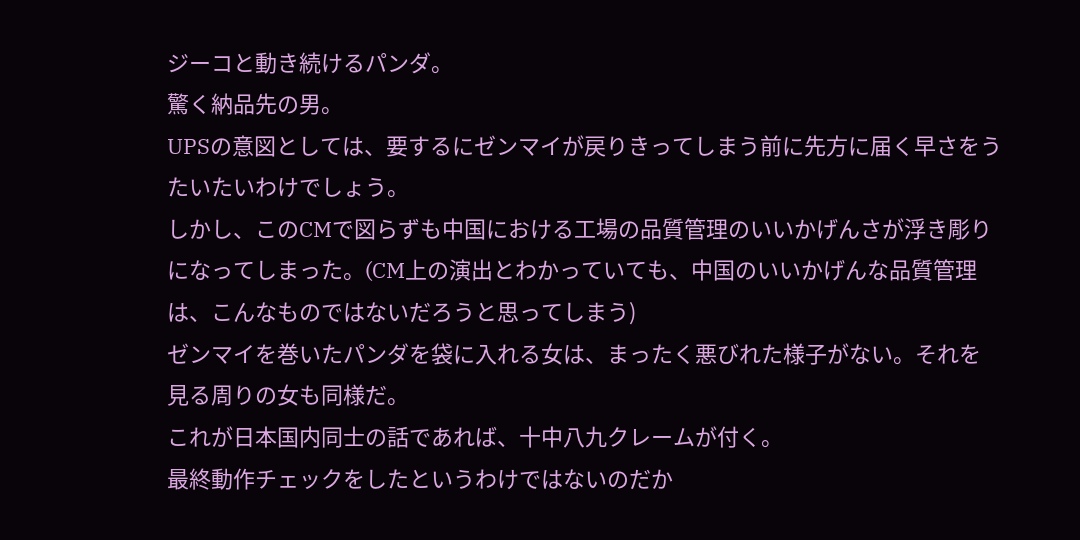ジーコと動き続けるパンダ。
驚く納品先の男。
UPSの意図としては、要するにゼンマイが戻りきってしまう前に先方に届く早さをうたいたいわけでしょう。
しかし、このCMで図らずも中国における工場の品質管理のいいかげんさが浮き彫りになってしまった。(CM上の演出とわかっていても、中国のいいかげんな品質管理は、こんなものではないだろうと思ってしまう)
ゼンマイを巻いたパンダを袋に入れる女は、まったく悪びれた様子がない。それを見る周りの女も同様だ。
これが日本国内同士の話であれば、十中八九クレームが付く。
最終動作チェックをしたというわけではないのだか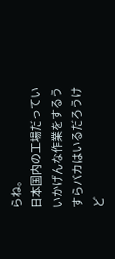らね。
日本国内の工場だっていいかげんな作業をするうすらバカはいるだろうけど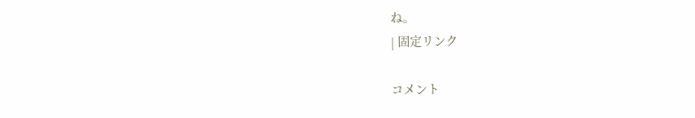ね。
| 固定リンク

コメント